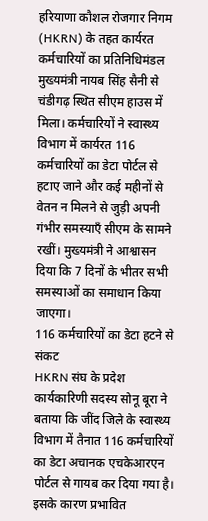हरियाणा कौशल रोजगार निगम (HKRN) के तहत कार्यरत कर्मचारियों का प्रतिनिधिमंडल मुख्यमंत्री नायब सिंह सैनी से चंडीगढ़ स्थित सीएम हाउस में मिला। कर्मचारियों ने स्वास्थ्य विभाग में कार्यरत 116 कर्मचारियों का डेटा पोर्टल से हटाए जाने और कई महीनों से वेतन न मिलने से जुड़ी अपनी गंभीर समस्याएँ सीएम के सामने रखीं। मुख्यमंत्री ने आश्वासन दिया कि 7 दिनों के भीतर सभी समस्याओं का समाधान किया जाएगा।
116 कर्मचारियों का डेटा हटने से संकट
HKRN संघ के प्रदेश कार्यकारिणी सदस्य सोनू बूरा ने बताया कि जींद जिले के स्वास्थ्य विभाग में तैनात 116 कर्मचारियों का डेटा अचानक एचकेआरएन पोर्टल से गायब कर दिया गया है।
इसके कारण प्रभावित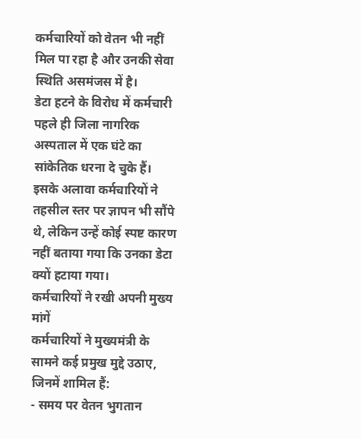कर्मचारियों को वेतन भी नहीं मिल पा रहा है और उनकी सेवा स्थिति असमंजस में है।
डेटा हटने के विरोध में कर्मचारी पहले ही जिला नागरिक अस्पताल में एक घंटे का सांकेतिक धरना दे चुके हैं।
इसके अलावा कर्मचारियों ने तहसील स्तर पर ज्ञापन भी सौंपे थे, लेकिन उन्हें कोई स्पष्ट कारण नहीं बताया गया कि उनका डेटा क्यों हटाया गया।
कर्मचारियों ने रखी अपनी मुख्य मांगें
कर्मचारियों ने मुख्यमंत्री के सामने कई प्रमुख मुद्दे उठाए, जिनमें शामिल हैं:
- समय पर वेतन भुगतान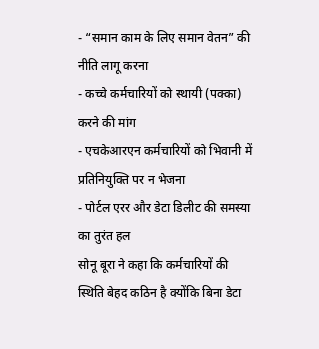- “समान काम के लिए समान वेतन” की नीति लागू करना
- कच्चे कर्मचारियों को स्थायी (पक्का) करने की मांग
- एचकेआरएन कर्मचारियों को भिवानी में प्रतिनियुक्ति पर न भेजना
- पोर्टल एरर और डेटा डिलीट की समस्या का तुरंत हल
सोनू बूरा ने कहा कि कर्मचारियों की स्थिति बेहद कठिन है क्योंकि बिना डेटा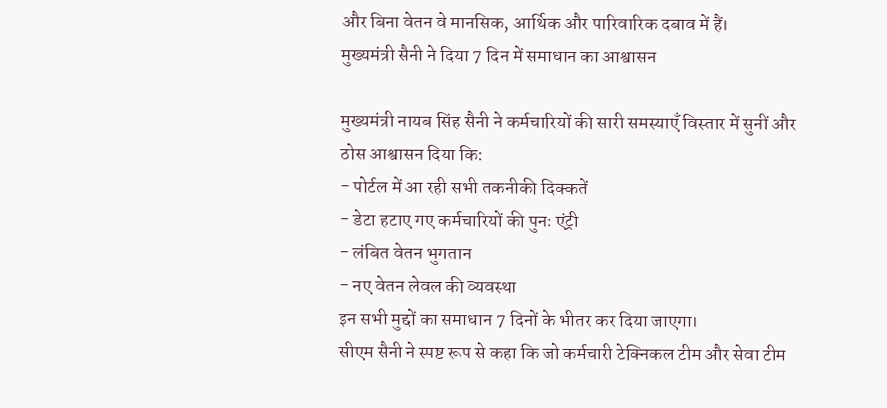और बिना वेतन वे मानसिक, आर्थिक और पारिवारिक दबाव में हैं।
मुख्यमंत्री सैनी ने दिया 7 दिन में समाधान का आश्वासन

मुख्यमंत्री नायब सिंह सैनी ने कर्मचारियों की सारी समस्याएँ विस्तार में सुनीं और ठोस आश्वासन दिया कि:
- पोर्टल में आ रही सभी तकनीकी दिक्कतें
- डेटा हटाए गए कर्मचारियों की पुनः एंट्री
- लंबित वेतन भुगतान
- नए वेतन लेवल की व्यवस्था
इन सभी मुद्दों का समाधान 7 दिनों के भीतर कर दिया जाएगा।
सीएम सैनी ने स्पष्ट रूप से कहा कि जो कर्मचारी टेक्निकल टीम और सेवा टीम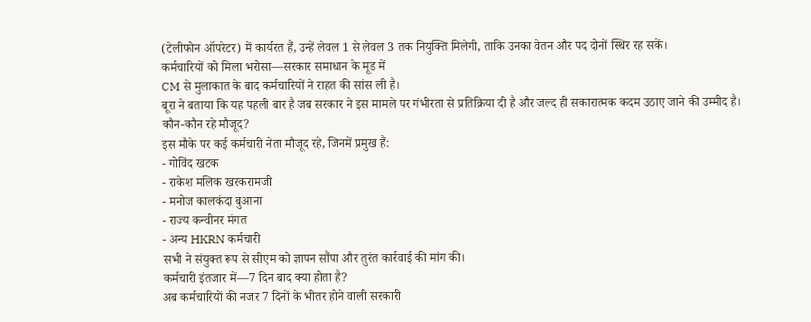(टेलीफोन ऑपरेटर) में कार्यरत हैं, उन्हें लेवल 1 से लेवल 3 तक नियुक्ति मिलेगी, ताकि उनका वेतन और पद दोनों स्थिर रह सकें।
कर्मचारियों को मिला भरोसा—सरकार समाधान के मूड में
CM से मुलाकात के बाद कर्मचारियों ने राहत की सांस ली है।
बूरा ने बताया कि यह पहली बार है जब सरकार ने इस मामले पर गंभीरता से प्रतिक्रिया दी है और जल्द ही सकारात्मक कदम उठाए जाने की उम्मीद है।
कौन-कौन रहे मौजूद?
इस मौके पर कई कर्मचारी नेता मौजूद रहे, जिनमें प्रमुख हैं:
- गोविंद खटक
- राकेश मलिक खरकरामजी
- मनोज कालकंदा बुआना
- राज्य कन्वीनर मंगत
- अन्य HKRN कर्मचारी
सभी ने संयुक्त रूप से सीएम को ज्ञापन सौंपा और तुरंत कार्रवाई की मांग की।
कर्मचारी इंतजार में—7 दिन बाद क्या होता है?
अब कर्मचारियों की नजर 7 दिनों के भीतर होने वाली सरकारी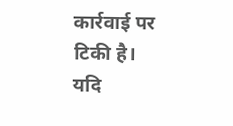कार्रवाई पर टिकी है।
यदि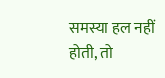समस्या हल नहीं होती, तो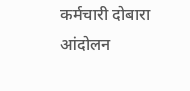कर्मचारी दोबारा आंदोलन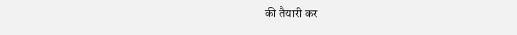की तैयारी कर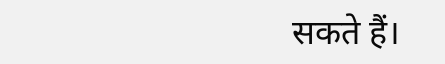सकते हैं।